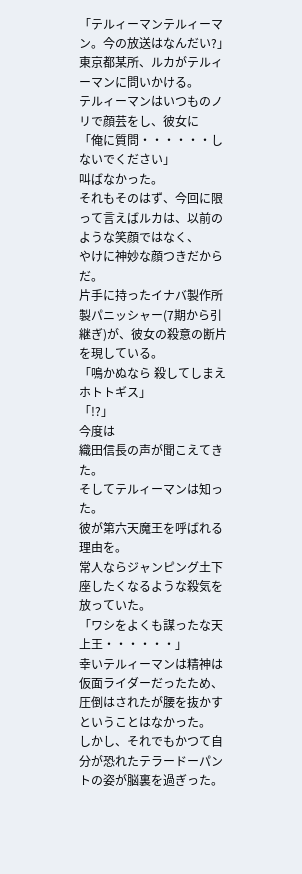「テルィーマンテルィーマン。今の放送はなんだい?」
東京都某所、ルカがテルィーマンに問いかける。
テルィーマンはいつものノリで顔芸をし、彼女に
「俺に質問・・・・・・しないでください」
叫ばなかった。
それもそのはず、今回に限って言えばルカは、以前のような笑顔ではなく、
やけに神妙な顔つきだからだ。
片手に持ったイナバ製作所製パニッシャー(7期から引継ぎ)が、彼女の殺意の断片を現している。
「鳴かぬなら 殺してしまえ ホトトギス」
「!?」
今度は
織田信長の声が聞こえてきた。
そしてテルィーマンは知った。
彼が第六天魔王を呼ばれる理由を。
常人ならジャンピング土下座したくなるような殺気を放っていた。
「ワシをよくも謀ったな天上王・・・・・・」
幸いテルィーマンは精神は仮面ライダーだったため、
圧倒はされたが腰を抜かすということはなかった。
しかし、それでもかつて自分が恐れたテラードーパントの姿が脳裏を過ぎった。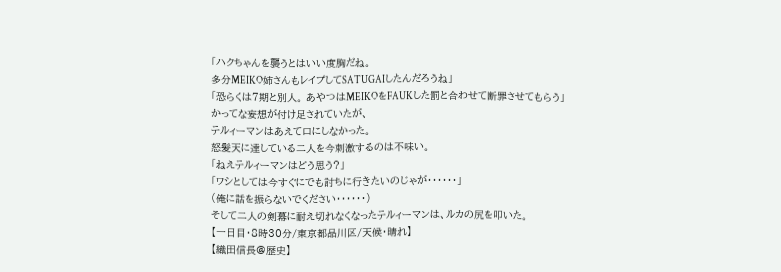「ハクちゃんを襲うとはいい度胸だね。
多分MEIKO姉さんもレイプしてSATUGAIしたんだろうね」
「恐らくは7期と別人。 あやつはMEIKOをFAUKした罰と合わせて断罪させてもらう」
かってな妄想が付け足されていたが、
テルィーマンはあえて口にしなかった。
怒髪天に達している二人を今刺激するのは不味い。
「ねえテルィーマンはどう思う?」
「ワシとしては今すぐにでも討ちに行きたいのじゃが・・・・・・」
(俺に話を振らないでください・・・・・・)
そして二人の剣幕に耐え切れなくなったテルィーマンは、ルカの尻を叩いた。
【一日目・8時30分/東京都品川区/天候・晴れ】
【織田信長@歴史】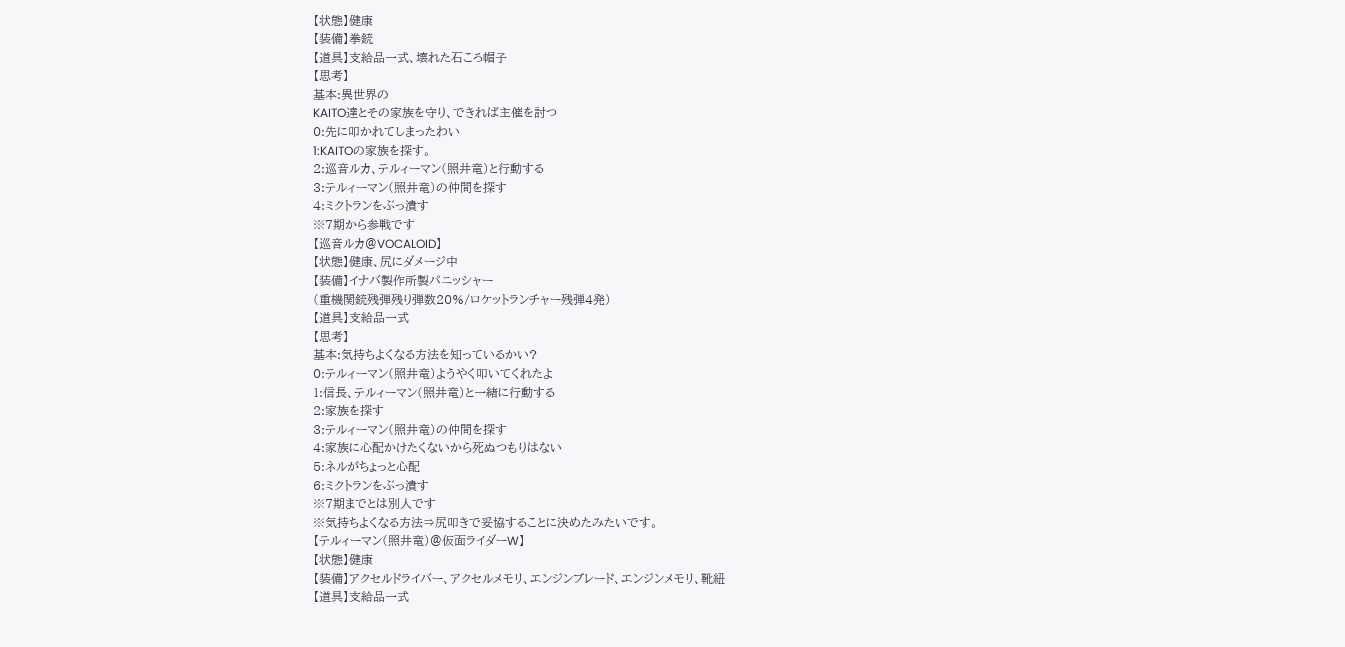【状態】健康
【装備】拳銃
【道具】支給品一式、壊れた石ころ帽子
【思考】
基本:異世界の
KAITO達とその家族を守り、できれば主催を討つ
0:先に叩かれてしまったわい
1:KAITOの家族を探す。
2:巡音ルカ、テルィーマン(照井竜)と行動する
3:テルィーマン(照井竜)の仲間を探す
4:ミクトランをぶっ潰す
※7期から参戦です
【巡音ルカ@VOCALOID】
【状態】健康、尻にダメージ中
【装備】イナバ製作所製パニッシャー
(重機関銃残弾残り弾数20%/ロケットランチャー残弾4発)
【道具】支給品一式
【思考】
基本:気持ちよくなる方法を知っているかい?
0:テルィーマン(照井竜)ようやく叩いてくれたよ
1:信長、テルィーマン(照井竜)と一緒に行動する
2:家族を探す
3:テルィーマン(照井竜)の仲間を探す
4:家族に心配かけたくないから死ぬつもりはない
5:ネルがちょっと心配
6:ミクトランをぶっ潰す
※7期までとは別人です
※気持ちよくなる方法⇒尻叩きで妥協することに決めたみたいです。
【テルィーマン(照井竜)@仮面ライダーW】
【状態】健康
【装備】アクセルドライバー、アクセルメモリ、エンジンブレード、エンジンメモリ、靴紐
【道具】支給品一式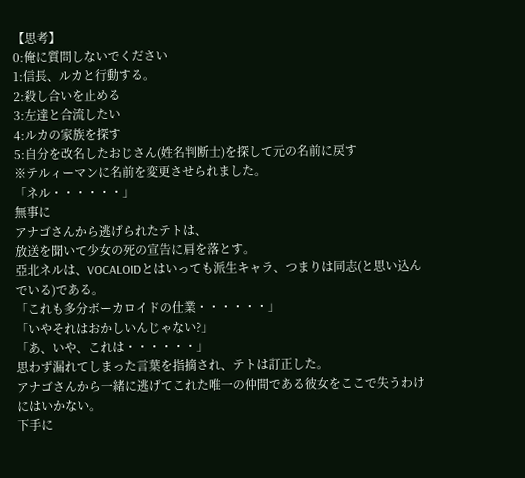【思考】
0:俺に質問しないでください
1:信長、ルカと行動する。
2:殺し合いを止める
3:左達と合流したい
4:ルカの家族を探す
5:自分を改名したおじさん(姓名判断士)を探して元の名前に戻す
※テルィーマンに名前を変更させられました。
「ネル・・・・・・」
無事に
アナゴさんから逃げられたテトは、
放送を聞いて少女の死の宣告に肩を落とす。
亞北ネルは、VOCALOIDとはいっても派生キャラ、つまりは同志(と思い込んでいる)である。
「これも多分ボーカロイドの仕業・・・・・・」
「いやそれはおかしいんじゃない?」
「あ、いや、これは・・・・・・」
思わず漏れてしまった言葉を指摘され、テトは訂正した。
アナゴさんから一緒に逃げてこれた唯一の仲間である彼女をここで失うわけにはいかない。
下手に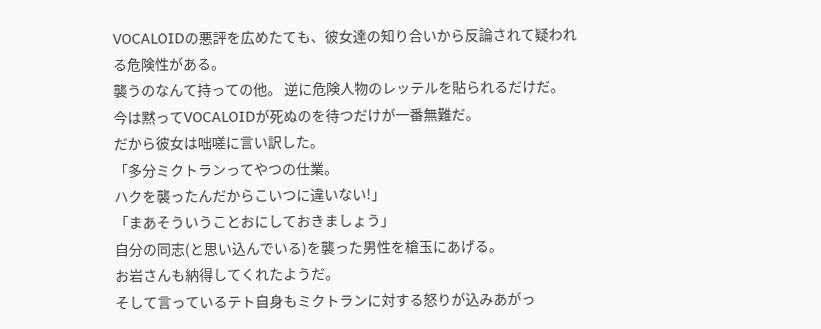VOCALOIDの悪評を広めたても、彼女達の知り合いから反論されて疑われる危険性がある。
襲うのなんて持っての他。 逆に危険人物のレッテルを貼られるだけだ。
今は黙ってVOCALOIDが死ぬのを待つだけが一番無難だ。
だから彼女は咄嗟に言い訳した。
「多分ミクトランってやつの仕業。
ハクを襲ったんだからこいつに違いない!」
「まあそういうことおにしておきましょう」
自分の同志(と思い込んでいる)を襲った男性を槍玉にあげる。
お岩さんも納得してくれたようだ。
そして言っているテト自身もミクトランに対する怒りが込みあがっ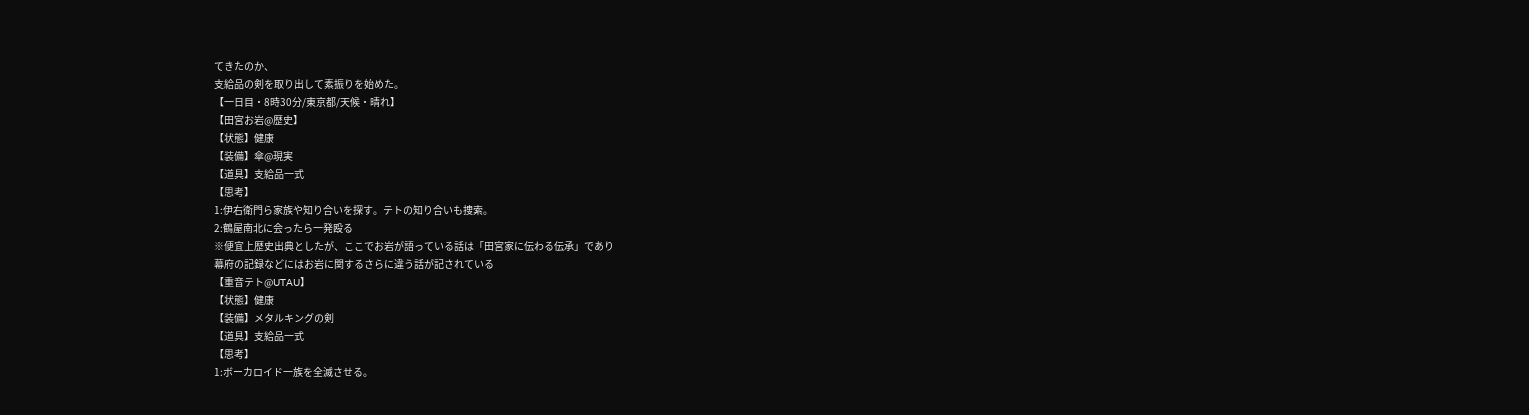てきたのか、
支給品の剣を取り出して素振りを始めた。
【一日目・8時30分/東京都/天候・晴れ】
【田宮お岩@歴史】
【状態】健康
【装備】傘@現実
【道具】支給品一式
【思考】
1:伊右衛門ら家族や知り合いを探す。テトの知り合いも捜索。
2:鶴屋南北に会ったら一発殴る
※便宜上歴史出典としたが、ここでお岩が語っている話は「田宮家に伝わる伝承」であり
幕府の記録などにはお岩に関するさらに違う話が記されている
【重音テト@UTAU】
【状態】健康
【装備】メタルキングの剣
【道具】支給品一式
【思考】
1:ボーカロイド一族を全滅させる。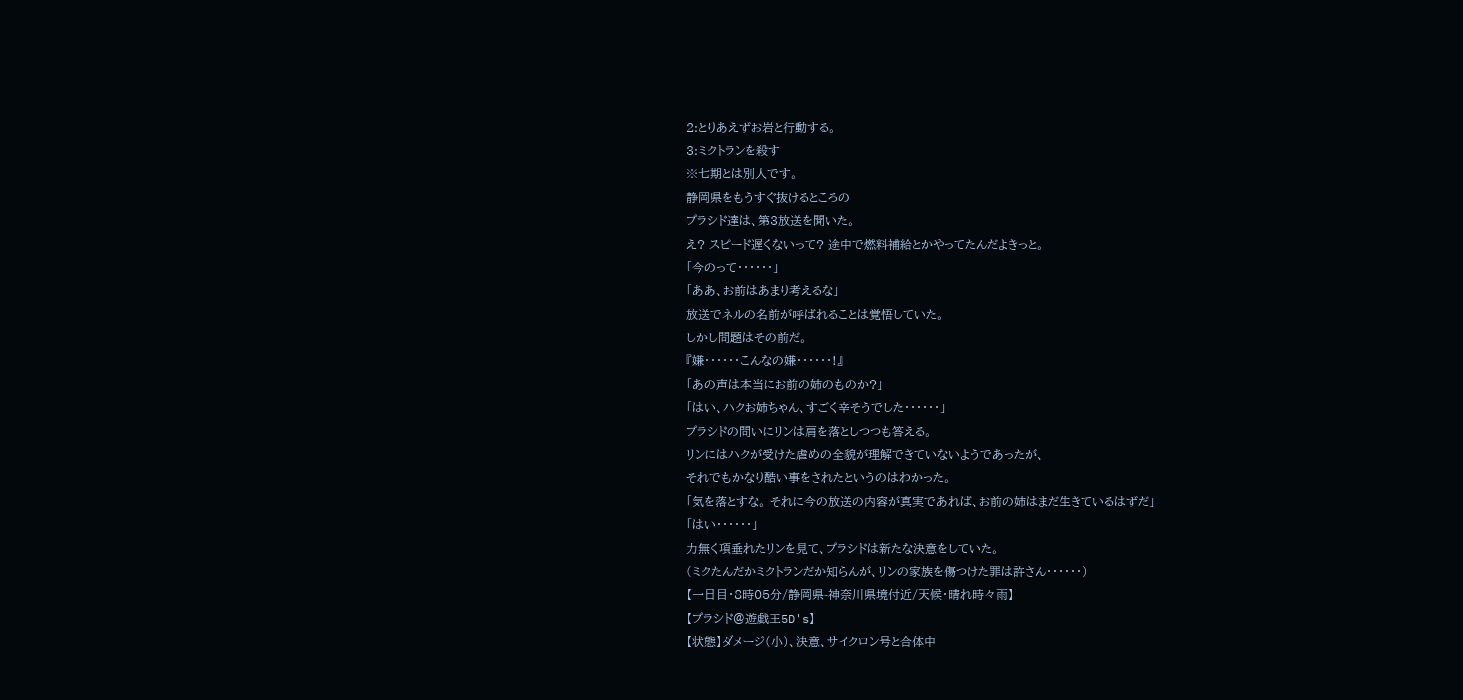2:とりあえずお岩と行動する。
3:ミクトランを殺す
※七期とは別人です。
静岡県をもうすぐ抜けるところの
プラシド達は、第3放送を聞いた。
え? スピード遅くないって? 途中で燃料補給とかやってたんだよきっと。
「今のって・・・・・・」
「ああ、お前はあまり考えるな」
放送でネルの名前が呼ばれることは覚悟していた。
しかし問題はその前だ。
『嫌・・・・・・こんなの嫌・・・・・・!』
「あの声は本当にお前の姉のものか?」
「はい、ハクお姉ちゃん、すごく辛そうでした・・・・・・」
プラシドの問いにリンは肩を落としつつも答える。
リンにはハクが受けた虐めの全貌が理解できていないようであったが、
それでもかなり酷い事をされたというのはわかった。
「気を落とすな。 それに今の放送の内容が真実であれば、お前の姉はまだ生きているはずだ」
「はい・・・・・・」
力無く項垂れたリンを見て、プラシドは新たな決意をしていた。
(ミクたんだかミクトランだか知らんが、リンの家族を傷つけた罪は許さん・・・・・・)
【一日目・8時05分/静岡県-神奈川県境付近/天候・晴れ時々雨】
【プラシド@遊戯王5D's】
【状態】ダメージ(小)、決意、サイクロン号と合体中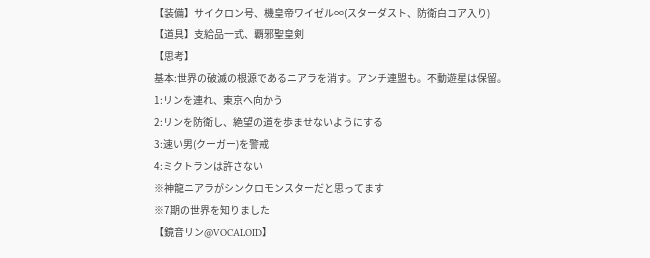【装備】サイクロン号、機皇帝ワイゼル∞(スターダスト、防衛白コア入り)
【道具】支給品一式、覇邪聖皇剣
【思考】
基本:世界の破滅の根源であるニアラを消す。アンチ連盟も。不動遊星は保留。
1:リンを連れ、東京へ向かう
2:リンを防衛し、絶望の道を歩ませないようにする
3:速い男(クーガー)を警戒
4:ミクトランは許さない
※神龍ニアラがシンクロモンスターだと思ってます
※7期の世界を知りました
【鏡音リン@VOCALOID】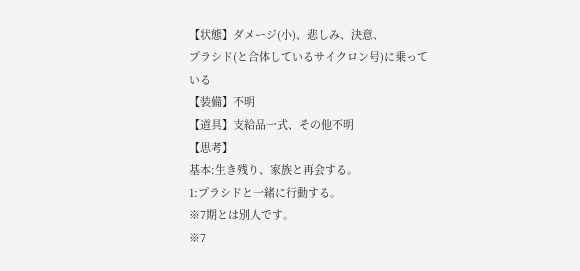【状態】ダメージ(小)、悲しみ、決意、
プラシド(と合体しているサイクロン号)に乗っている
【装備】不明
【道具】支給品一式、その他不明
【思考】
基本:生き残り、家族と再会する。
1:プラシドと一緒に行動する。
※7期とは別人です。
※7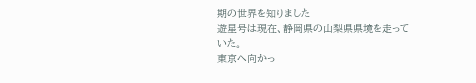期の世界を知りました
遊星号は現在、静岡県の山梨県県境を走っていた。
東京へ向かっ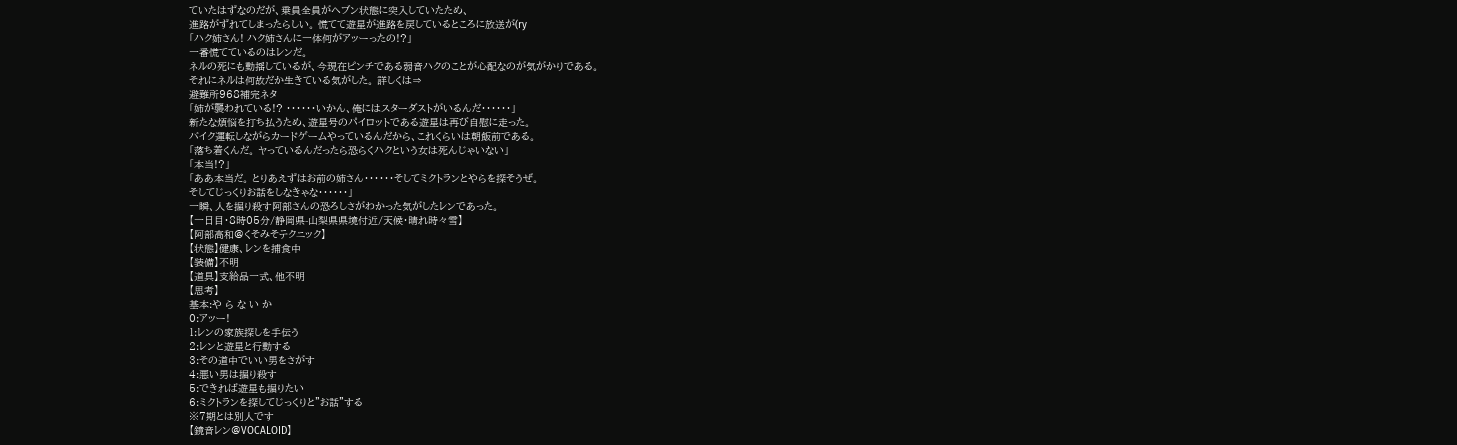ていたはずなのだが、乗員全員がヘブン状態に突入していたため、
進路がずれてしまったらしい。 慌てて遊星が進路を戻しているところに放送が(ry
「ハク姉さん! ハク姉さんに一体何がアッーったの!?」
一番慌てているのはレンだ。
ネルの死にも動揺しているが、今現在ピンチである弱音ハクのことが心配なのが気がかりである。
それにネルは何故だか生きている気がした。 詳しくは⇒
避難所968補完ネタ
「姉が襲われている!? ・・・・・・いかん、俺にはスターダストがいるんだ・・・・・・」
新たな煩悩を打ち払うため、遊星号のパイロットである遊星は再び自慰に走った。
バイク運転しながらカードゲームやっているんだから、これくらいは朝飯前である。
「落ち着くんだ。 ヤっているんだったら恐らくハクという女は死んじゃいない」
「本当!?」
「ああ本当だ。 とりあえずはお前の姉さん・・・・・・そしてミクトランとやらを探そうぜ。
そしてじっくりお話をしなきゃな・・・・・・」
一瞬、人を掘り殺す阿部さんの恐ろしさがわかった気がしたレンであった。
【一日目・8時05分/静岡県-山梨県県境付近/天候・晴れ時々雪】
【阿部高和@くそみそテクニック】
【状態】健康、レンを捕食中
【装備】不明
【道具】支給品一式、他不明
【思考】
基本:や ら な い か
0:アッー!
1:レンの家族探しを手伝う
2:レンと遊星と行動する
3:その道中でいい男をさがす
4:悪い男は掘り殺す
5:できれば遊星も掘りたい
6:ミクトランを探してじっくりと"お話"する
※7期とは別人です
【鏡音レン@VOCALOID】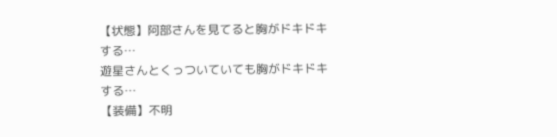【状態】阿部さんを見てると胸がドキドキする…
遊星さんとくっついていても胸がドキドキする…
【装備】不明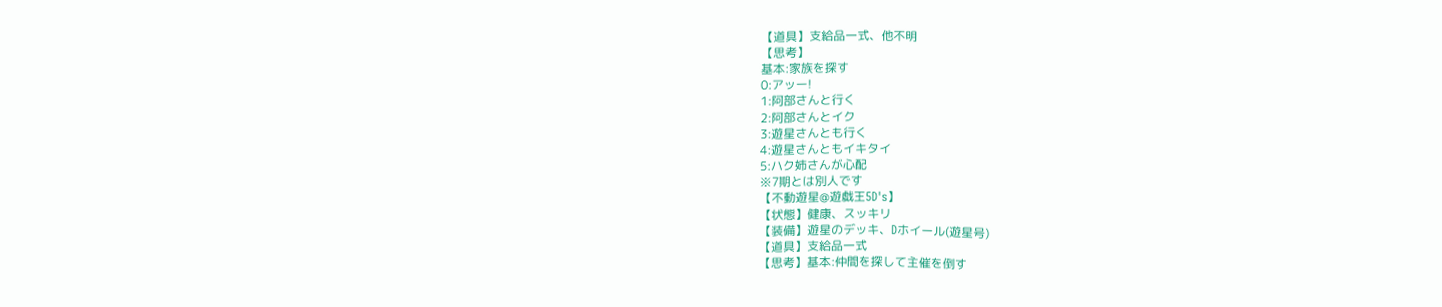【道具】支給品一式、他不明
【思考】
基本:家族を探す
0:アッー!
1:阿部さんと行く
2:阿部さんとイク
3:遊星さんとも行く
4:遊星さんともイキタイ
5:ハク姉さんが心配
※7期とは別人です
【不動遊星@遊戯王5D's】
【状態】健康、スッキリ
【装備】遊星のデッキ、Dホイール(遊星号)
【道具】支給品一式
【思考】基本:仲間を探して主催を倒す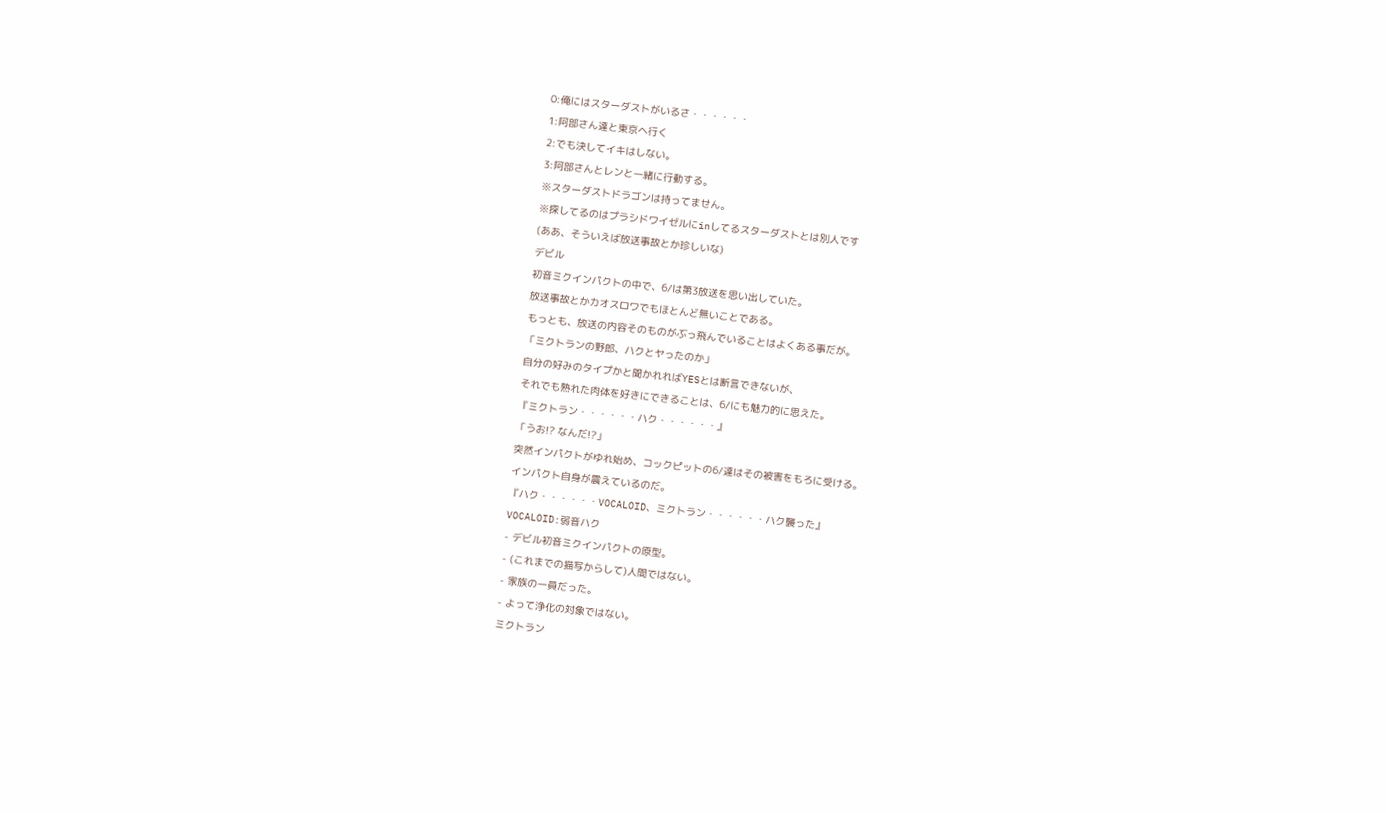0:俺にはスターダストがいるさ・・・・・・
1:阿部さん達と東京へ行く
2:でも決してイキはしない。
3:阿部さんとレンと一緒に行動する。
※スターダストドラゴンは持ってません。
※探してるのはプラシドワイゼルにinしてるスターダストとは別人です
(ああ、そういえば放送事故とか珍しいな)
デビル
初音ミクインパクトの中で、6/は第3放送を思い出していた。
放送事故とかカオスロワでもほとんど無いことである。
もっとも、放送の内容そのものがぶっ飛んでいることはよくある事だが。
「ミクトランの野郎、ハクとヤったのか」
自分の好みのタイプかと聞かれればYESとは断言できないが、
それでも熟れた肉体を好きにできることは、6/にも魅力的に思えた。
『ミクトラン・・・・・・ハク・・・・・・』
「うお!? なんだ!?」
突然インパクトがゆれ始め、コックピットの6/達はその被害をもろに受ける。
インパクト自身が震えているのだ。
『ハク・・・・・・VOCALOID、ミクトラン・・・・・・ハク襲った』
VOCALOID:弱音ハク
- デビル初音ミクインパクトの原型。
- (これまでの描写からして)人間ではない。
- 家族の一員だった。
- よって浄化の対象ではない。
ミクトラン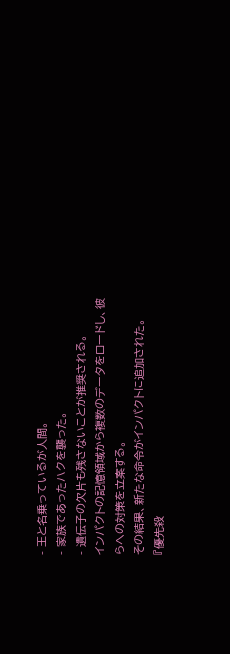- 王と名乗っているが人間。
- 家族であったハクを襲った。
- 遺伝子の欠片も残さないことが推奨される。
インパクトの記憶領域から複数のデータをロードし、彼らへの対策を立案する。
その結果、新たな命令がインパクトに追加された。
『優先殺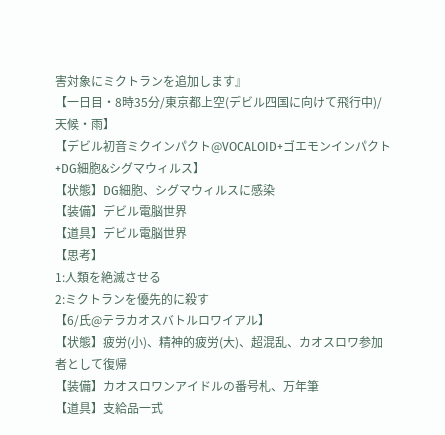害対象にミクトランを追加します』
【一日目・8時35分/東京都上空(デビル四国に向けて飛行中)/天候・雨】
【デビル初音ミクインパクト@VOCALOID+ゴエモンインパクト+DG細胞&シグマウィルス】
【状態】DG細胞、シグマウィルスに感染
【装備】デビル電脳世界
【道具】デビル電脳世界
【思考】
1:人類を絶滅させる
2:ミクトランを優先的に殺す
【6/氏@テラカオスバトルロワイアル】
【状態】疲労(小)、精神的疲労(大)、超混乱、カオスロワ参加者として復帰
【装備】カオスロワンアイドルの番号札、万年筆
【道具】支給品一式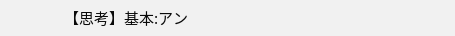【思考】基本:アン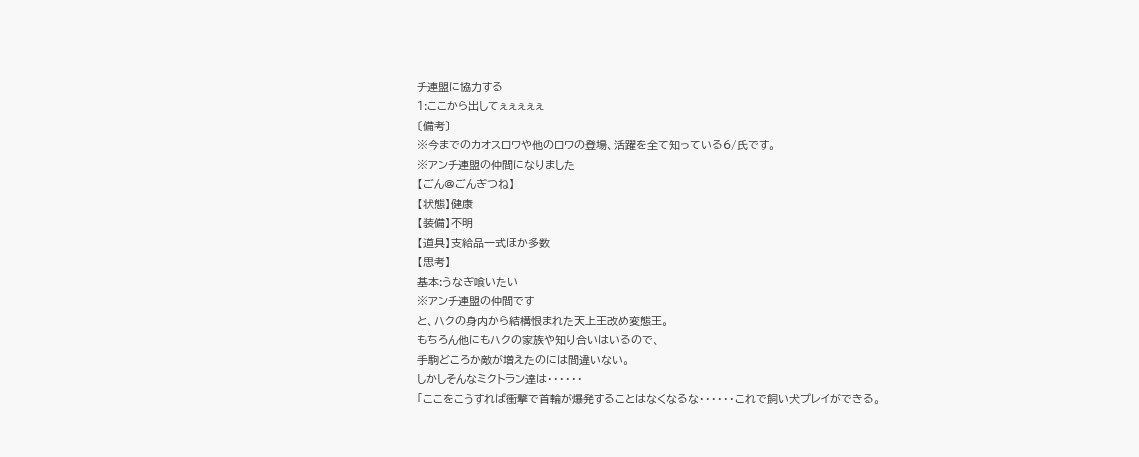チ連盟に協力する
1:ここから出してぇぇぇぇぇ
〔備考〕
※今までのカオスロワや他のロワの登場、活躍を全て知っている6/氏です。
※アンチ連盟の仲間になりました
【ごん@ごんぎつね】
【状態】健康
【装備】不明
【道具】支給品一式ほか多数
【思考】
基本:うなぎ喰いたい
※アンチ連盟の仲間です
と、ハクの身内から結構恨まれた天上王改め変態王。
もちろん他にもハクの家族や知り合いはいるので、
手駒どころか敵が増えたのには間違いない。
しかしそんなミクトラン達は・・・・・・
「ここをこうすれば衝撃で首輪が爆発することはなくなるな・・・・・・これで飼い犬プレイができる。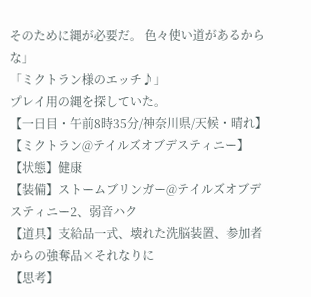そのために縄が必要だ。 色々使い道があるからな」
「ミクトラン様のエッチ♪」
プレイ用の縄を探していた。
【一日目・午前8時35分/神奈川県/天候・晴れ】
【ミクトラン@テイルズオブデスティニー】
【状態】健康
【装備】ストームブリンガー@テイルズオブデスティニー2、弱音ハク
【道具】支給品一式、壊れた洗脳装置、参加者からの強奪品×それなりに
【思考】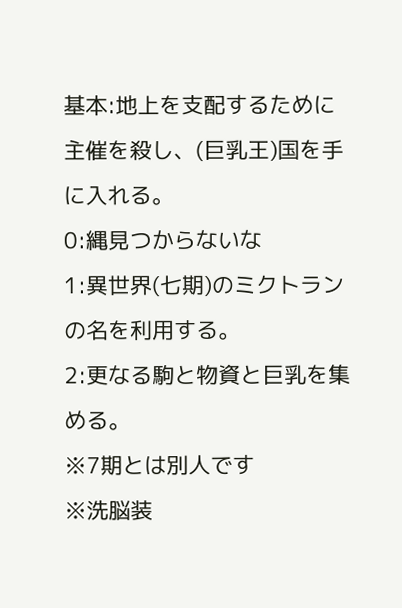基本:地上を支配するために主催を殺し、(巨乳王)国を手に入れる。
0:縄見つからないな
1:異世界(七期)のミクトランの名を利用する。
2:更なる駒と物資と巨乳を集める。
※7期とは別人です
※洗脳装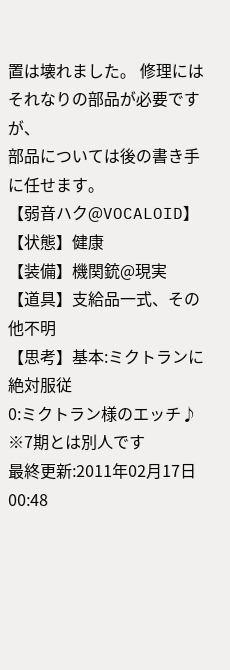置は壊れました。 修理にはそれなりの部品が必要ですが、
部品については後の書き手に任せます。
【弱音ハク@VOCALOID】
【状態】健康
【装備】機関銃@現実
【道具】支給品一式、その他不明
【思考】基本:ミクトランに絶対服従
0:ミクトラン様のエッチ♪
※7期とは別人です
最終更新:2011年02月17日 00:48